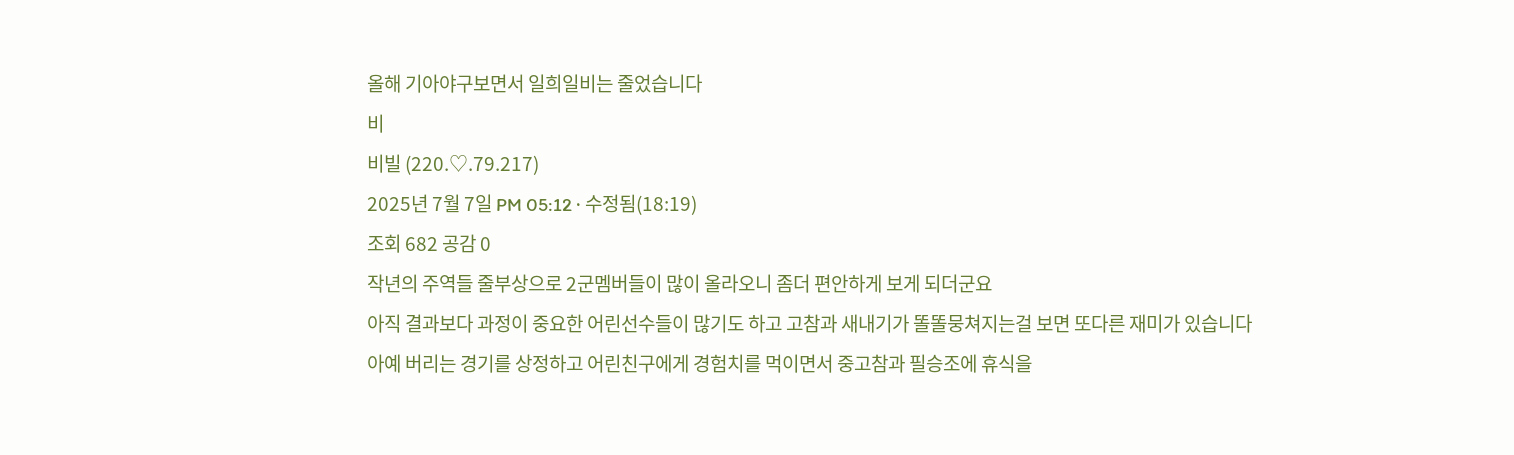올해 기아야구보면서 일희일비는 줄었습니다
비
비빌 (220.♡.79.217)
2025년 7월 7일 PM 05:12 · 수정됨(18:19)
조회 682 공감 0
작년의 주역들 줄부상으로 2군멤버들이 많이 올라오니 좀더 편안하게 보게 되더군요
아직 결과보다 과정이 중요한 어린선수들이 많기도 하고 고참과 새내기가 똘똘뭉쳐지는걸 보면 또다른 재미가 있습니다
아예 버리는 경기를 상정하고 어린친구에게 경험치를 먹이면서 중고참과 필승조에 휴식을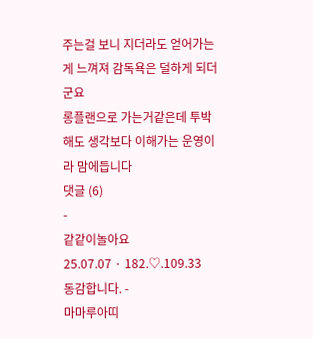주는걸 보니 지더라도 얻어가는게 느껴져 감독욕은 덜하게 되더군요
롱플랜으로 가는거같은데 투박해도 생각보다 이해가는 운영이라 맘에듭니다
댓글 (6)
-
같같이놀아요
25.07.07 · 182.♡.109.33
동감합니다. -
마마루아띠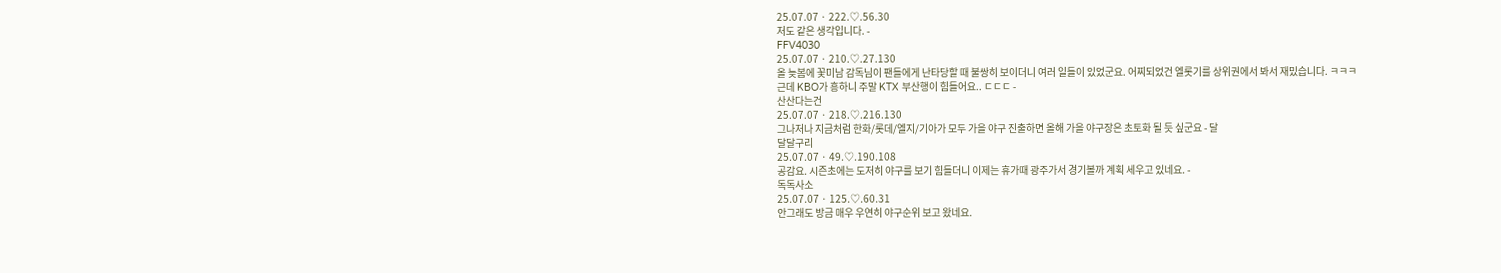25.07.07 · 222.♡.56.30
저도 같은 생각입니다. -
FFV4030
25.07.07 · 210.♡.27.130
올 늦봄에 꽃미남 감독님이 팬들에게 난타당할 때 불쌍히 보이더니 여러 일들이 있었군요. 어찌되었건 엘롯기를 상위권에서 봐서 재밌습니다. ㅋㅋㅋ
근데 KBO가 흥하니 주말 KTX 부산행이 힘들어요.. ㄷㄷㄷ -
산산다는건
25.07.07 · 218.♡.216.130
그나저나 지금처럼 한화/롯데/엘지/기아가 모두 가을 야구 진출하면 올해 가을 야구장은 초토화 될 듯 싶군요 - 달
달달구리
25.07.07 · 49.♡.190.108
공감요. 시즌초에는 도저히 야구를 보기 힘들더니 이제는 휴가때 광주가서 경기볼까 계획 세우고 있네요. -
독독사소
25.07.07 · 125.♡.60.31
안그래도 방금 매우 우연히 야구순위 보고 왔네요.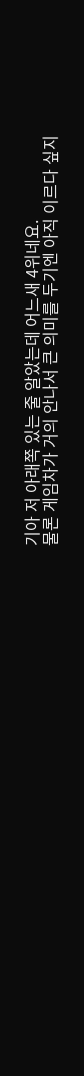기아 저 아래쪽 있는 줄 알았는데 어느새 4위네요.
물론 게임차가 거의 안나서 큰 의미를 두기엔 아직 이르다 싶지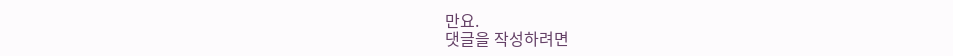만요.
댓글을 작성하려면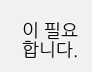이 필요합니다.